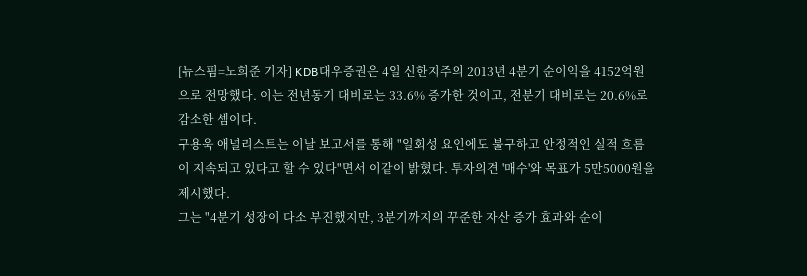[뉴스핌=노희준 기자] KDB대우증권은 4일 신한지주의 2013년 4분기 순이익을 4152억원으로 전망했다. 이는 전년동기 대비로는 33.6% 증가한 것이고, 전분기 대비로는 20.6%로 감소한 셈이다.
구용욱 애널리스트는 이날 보고서를 통해 "일회성 요인에도 불구하고 안정적인 실적 흐름이 지속되고 있다고 할 수 있다"면서 이같이 밝혔다. 투자의견 '매수'와 목표가 5만5000원을 제시했다.
그는 "4분기 성장이 다소 부진했지만, 3분기까지의 꾸준한 자산 증가 효과와 순이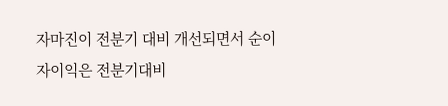자마진이 전분기 대비 개선되면서 순이자이익은 전분기대비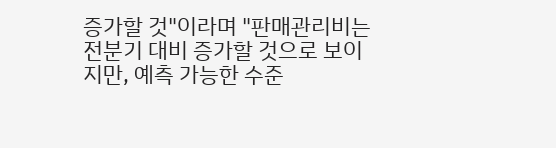증가할 것"이라며 "판매관리비는 전분기 대비 증가할 것으로 보이지만, 예측 가능한 수준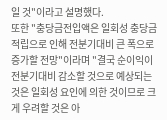일 것"이라고 설명했다.
또한 "충당금전입액은 일회성 충당금 적립으로 인해 전분기대비 큰 폭으로 증가할 전망"이라며 "결국 순이익이 전분기대비 감소할 것으로 예상되는 것은 일회성 요인에 의한 것이므로 크게 우려할 것은 아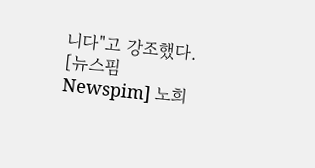니다"고 강조했다.
[뉴스핌 Newspim] 노희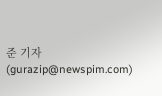준 기자 (gurazip@newspim.com)